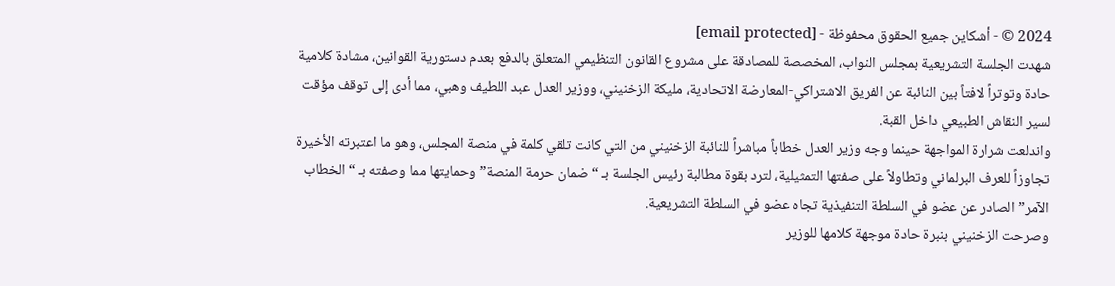2024 © - أشكاين جميع الحقوق محفوظة - [email protected]
شهدت الجلسة التشريعية بمجلس النواب، المخصصة للمصادقة على مشروع القانون التنظيمي المتعلق بالدفع بعدم دستورية القوانين، مشادة كلامية حادة وتوتراً لافتاً بين النائبة عن الفريق الاشتراكي-المعارضة الاتحادية، مليكة الزخنيني، ووزير العدل عبد اللطيف وهبي، مما أدى إلى توقف مؤقت لسير النقاش الطبيعي داخل القبة.
واندلعت شرارة المواجهة حينما وجه وزير العدل خطاباً مباشراً للنائبة الزخنيني من التي كانت تلقي كلمة في منصة المجلس، وهو ما اعتبرته الأخيرة تجاوزاً للعرف البرلماني وتطاولاً على صفتها التمثيلية، لترد بقوة مطالبة رئيس الجلسة بـ “ضمان حرمة المنصة” وحمايتها مما وصفته بـ “الخطاب الآمر” الصادر عن عضو في السلطة التنفيذية تجاه عضو في السلطة التشريعية.
وصرحت الزخنيني بنبرة حادة موجهة كلامها للوزير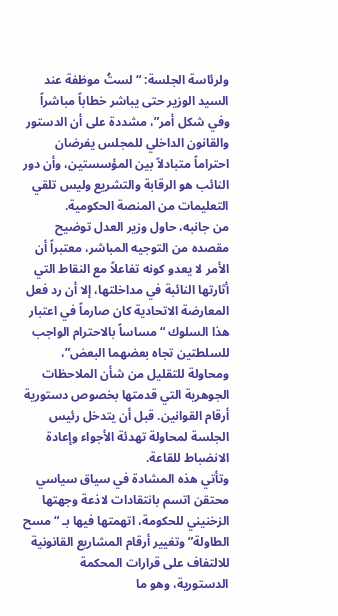ولرئاسة الجلسة: “لستُ موظفة عند السيد الوزير حتى يباشر خطاباً مباشراً وفي شكل أمر”، مشددة على أن الدستور والقانون الداخلي للمجلس يفرضان احتراماً متبادلاً بين المؤسستين، وأن دور النائب هو الرقابة والتشريع وليس تلقي التعليمات من المنصة الحكومية.
من جانبه، حاول وزير العدل توضيح مقصده من التوجيه المباشر، معتبراً أن الأمر لا يعدو كونه تفاعلاً مع النقاط التي أثارتها النائبة في مداخلتها، إلا أن رد فعل المعارضة الاتحادية كان صارماً في اعتبار هذا السلوك “مساساً بالاحترام الواجب للسلطتين تجاه بعضهما البعض”، ومحاولة للتقليل من شأن الملاحظات الجوهرية التي قدمتها بخصوص دستورية أرقام القوانين. قبل أن يتدخل رئيس الجلسة لمحاولة تهدئة الأجواء وإعادة الانضباط للقاعة.
وتأتي هذه المشادة في سياق سياسي محتقن اتسم بانتقادات لاذعة وجهتها الزخنيني للحكومة، اتهمتها فيها بـ “مسح الطاولة” وتغيير أرقام المشاريع القانونية للالتفاف على قرارات المحكمة الدستورية، وهو ما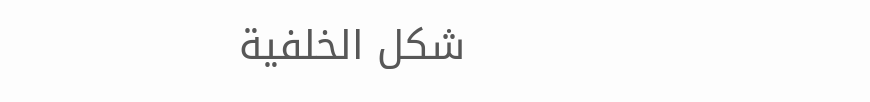شكل الخلفية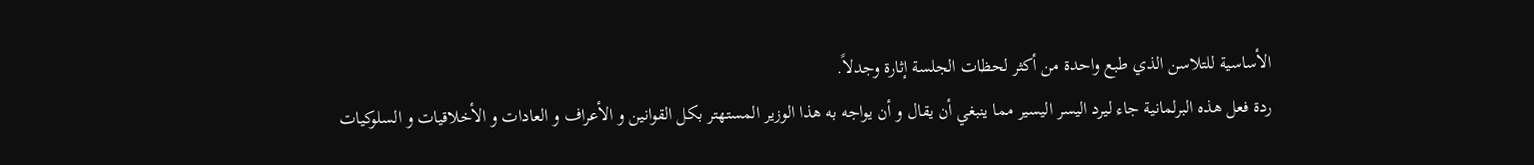الأساسية للتلاسن الذي طبع واحدة من أكثر لحظات الجلسة إثارة وجدلاً.
ردة فعل هذه البرلمانية جاء ليرد اليسر اليسير مما ينبغي أن يقال و أن يواجه به هذا الوزير المستهتر بكل القوانين و الأعراف و العادات و الأخلاقيات و السلوكيات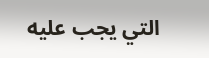التي يجب عليه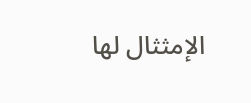الإمثثال لها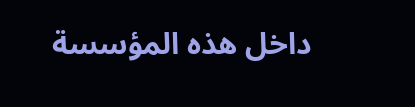داخل هذه المؤسسة